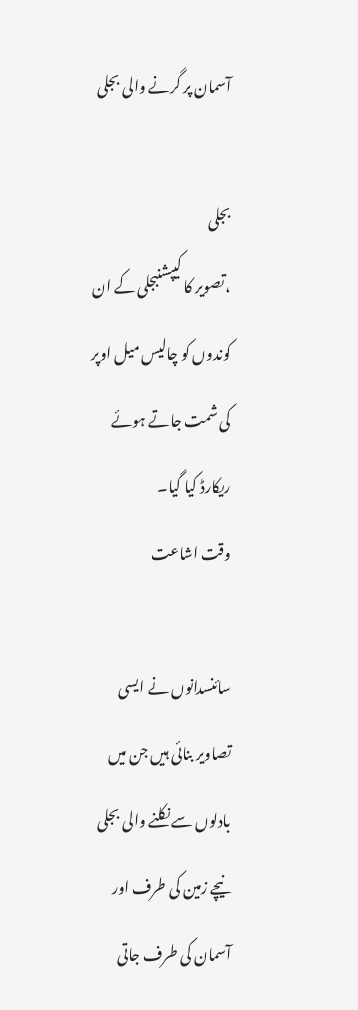آسمان پر گرنے والی بجلی

بجلی
،تصویر کا کیپشنبجلی کے ان کوندوں کو چالیس میل اوپر کی شمت جاتے ہوئے ریکارڈ کیا گیا۔
وقت اشاعت

سائنسدانوں نے ایسی تصاویر بنائی ہیں جن میں بادلوں سے نکلنے والی بجلی نیچے زمین کی طرف اور آسمان کی طرف جاتی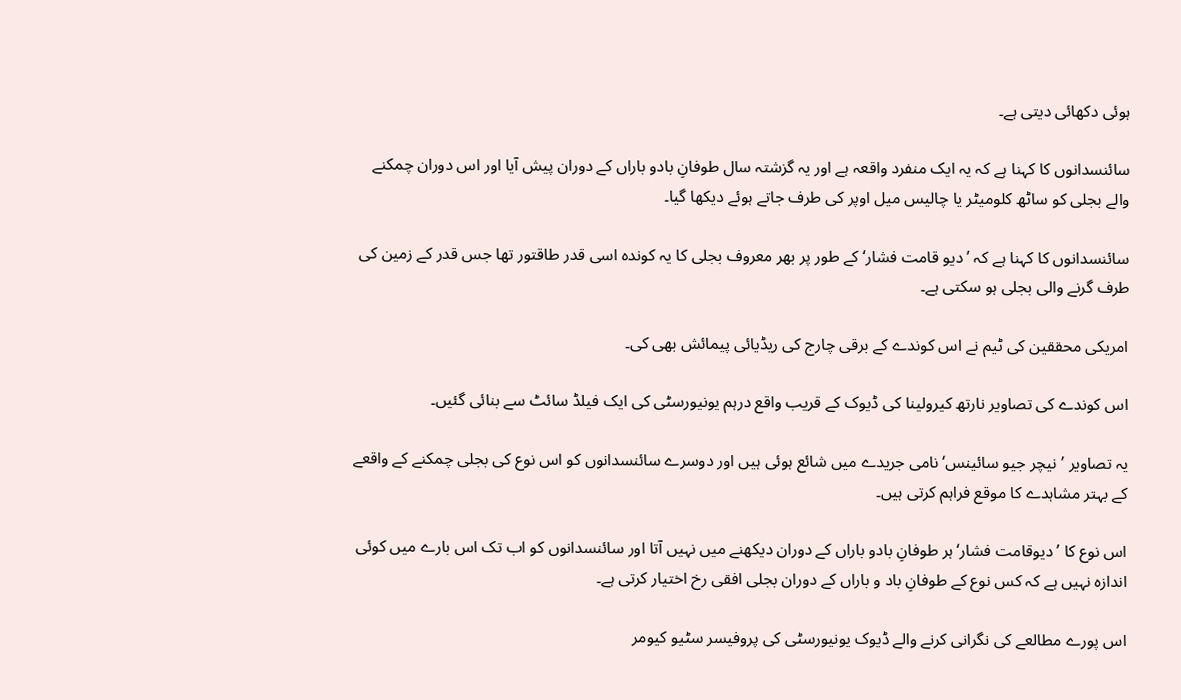ہوئی دکھائی دیتی ہے۔

سائنسدانوں کا کہنا ہے کہ یہ ایک منفرد واقعہ ہے اور یہ گزشتہ سال طوفانِ بادو باراں کے دوران پیش آیا اور اس دوران چمکنے والے بجلی کو ساٹھ کلومیٹر یا چالیس میل اوپر کی طرف جاتے ہوئے دیکھا گیا۔

سائنسدانوں کا کہنا ہے کہ ’دیو قامت فشار‘ کے طور پر بھر معروف بجلی کا یہ کوندہ اسی قدر طاقتور تھا جس قدر کے زمین کی طرف گرنے والی بجلی ہو سکتی ہے۔

امریکی محققین کی ٹیم نے اس کوندے کے برقی چارج کی ریڈیائی پیمائش بھی کی۔

اس کوندے کی تصاویر نارتھ کیرولینا کی ڈیوک کے قریب واقع درہم یونیورسٹی کی ایک فیلڈ سائٹ سے بنائی گئیں۔

یہ تصاویر ’نیچر جیو سائینس‘ نامی جریدے میں شائع ہوئی ہیں اور دوسرے سائنسدانوں کو اس نوع کی بجلی چمکنے کے واقعے کے بہتر مشاہدے کا موقع فراہم کرتی ہیں۔

اس نوع کا ’دیوقامت فشار‘ ہر طوفانِ بادو باراں کے دوران دیکھنے میں نہیں آتا اور سائنسدانوں کو اب تک اس بارے میں کوئی اندازہ نہیں ہے کہ کس نوع کے طوفانِ باد و باراں کے دوران بجلی افقی رخ اختیار کرتی ہے۔

اس پورے مطالعے کی نگرانی کرنے والے ڈیوک یونیورسٹی کی پروفیسر سٹیو کیومر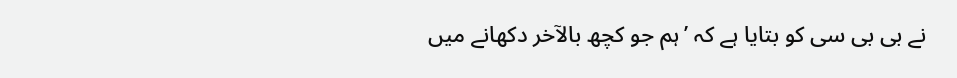نے بی بی سی کو بتایا ہے کہ ’ہم جو کچھ بالآخر دکھانے میں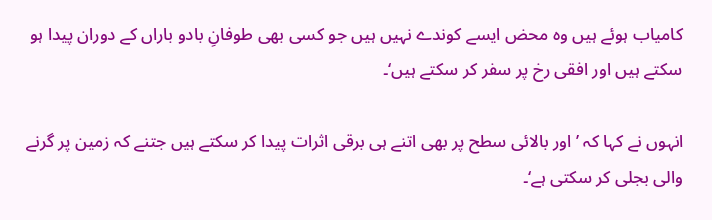کامیاب ہوئے ہیں وہ محض ایسے کوندے نہیں ہیں جو کسی بھی طوفانِ بادو باراں کے دوران پیدا ہو سکتے ہیں اور افقی رخ پر سفر کر سکتے ہیں‘۔

انہوں نے کہا کہ ’اور بالائی سطح پر بھی اتنے ہی برقی اثرات پیدا کر سکتے ہیں جتنے کہ زمین پر گرنے والی بجلی کر سکتی ہے‘۔